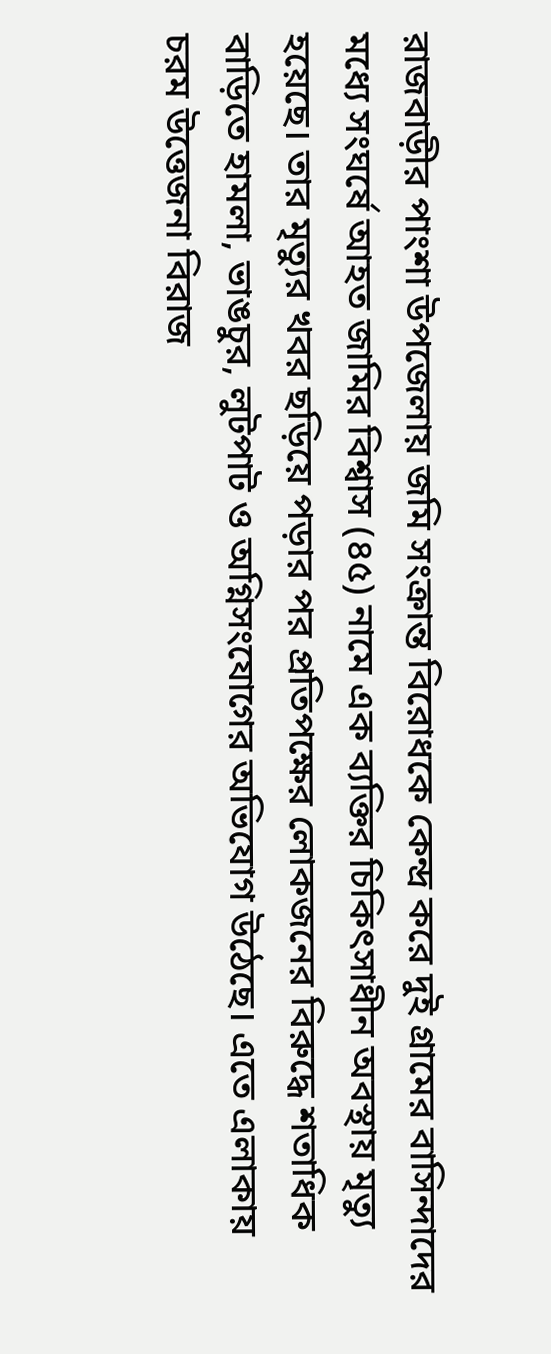রাজবাড়ীর পাংশা উপজেলায় জমি সংক্রান্ত বিরোধকে কেন্দ্র করে দুই গ্রামের বাসিন্দাদের মধ্যে সংঘর্ষে আহত জামির বিশ্বাস (৪৫) নামে এক ব্যক্তির চিকিৎসাধীন অবস্থায় মৃত্যু হয়েছে। তার মৃত্যুর খবর ছড়িয়ে পড়ার পর প্রতিপক্ষের লোকজনের বিরুদ্ধে শতাধিক বাড়িতে হামলা, ভাঙচুর, লুটপাট ও অগ্নিসংযোগের অভিযোগ উঠেছে। এতে এলাকায় চরম উত্তেজনা বিরাজ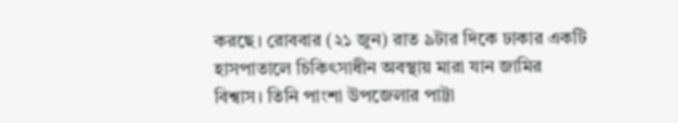করছে। রোববার (২১ জুন) রাত ৯টার দিকে ঢাকার একটি হাসপাতালে চিকিৎসাধীন অবস্থায় মারা যান জামির বিশ্বাস। তিনি পাংশা উপজেলার পাট্টা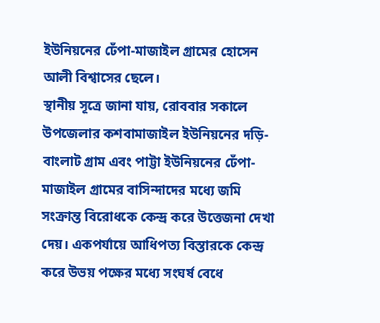ইউনিয়নের ঢেঁপা-মাজাইল গ্রামের হোসেন আলী বিশ্বাসের ছেলে।
স্থানীয় সূত্রে জানা যায়, রোববার সকালে উপজেলার কশবামাজাইল ইউনিয়নের দড়ি-বাংলাট গ্রাম এবং পাট্টা ইউনিয়নের ঢেঁপা-মাজাইল গ্রামের বাসিন্দাদের মধ্যে জমি সংক্রান্ত বিরোধকে কেন্দ্র করে উত্তেজনা দেখা দেয়। একপর্যায়ে আধিপত্য বিস্তারকে কেন্দ্র করে উভয় পক্ষের মধ্যে সংঘর্ষ বেধে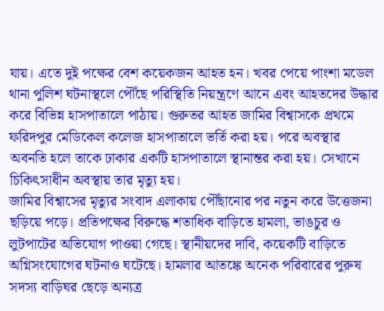যায়। এতে দুই পক্ষের বেশ কয়েকজন আহত হন। খবর পেয়ে পাংশা মডেল থানা পুলিশ ঘটনাস্থলে পৌঁছে পরিস্থিতি নিয়ন্ত্রণে আনে এবং আহতদের উদ্ধার করে বিভিন্ন হাসপাতালে পাঠায়। গুরুতর আহত জামির বিশ্বাসকে প্রথমে ফরিদপুর মেডিকেল কলেজ হাসপাতালে ভর্তি করা হয়। পরে অবস্থার অবনতি হলে তাকে ঢাকার একটি হাসপাতালে স্থানান্তর করা হয়। সেখানে চিকিৎসাধীন অবস্থায় তার মৃত্যু হয়।
জামির বিশ্বাসের মৃত্যুর সংবাদ এলাকায় পৌঁছানোর পর নতুন করে উত্তেজনা ছড়িয়ে পড়ে। প্রতিপক্ষের বিরুদ্ধে শতাধিক বাড়িতে হামলা, ভাঙচুর ও লুটপাটের অভিযোগ পাওয়া গেছে। স্থানীয়দের দাবি, কয়েকটি বাড়িতে অগ্নিসংযোগের ঘটনাও ঘটেছে। হামলার আতঙ্কে অনেক পরিবারের পুরুষ সদস্য বাড়িঘর ছেড়ে অন্যত্র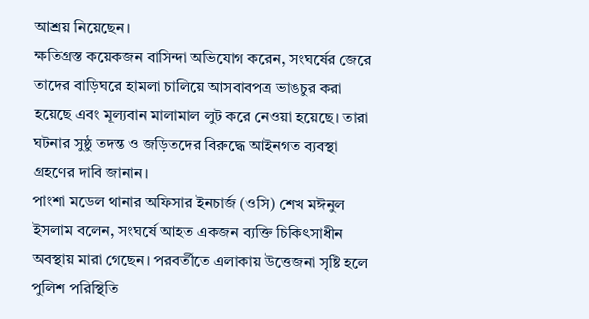আশ্রয় নিয়েছেন।
ক্ষতিগ্রস্ত কয়েকজন বাসিন্দা অভিযোগ করেন, সংঘর্ষের জেরে তাদের বাড়িঘরে হামলা চালিয়ে আসবাবপত্র ভাঙচুর করা হয়েছে এবং মূল্যবান মালামাল লুট করে নেওয়া হয়েছে। তারা ঘটনার সুষ্ঠু তদন্ত ও জড়িতদের বিরুদ্ধে আইনগত ব্যবস্থা গ্রহণের দাবি জানান।
পাংশা মডেল থানার অফিসার ইনচার্জ (ওসি) শেখ মঈনুল ইসলাম বলেন, সংঘর্ষে আহত একজন ব্যক্তি চিকিৎসাধীন অবস্থায় মারা গেছেন। পরবর্তীতে এলাকায় উত্তেজনা সৃষ্টি হলে পুলিশ পরিস্থিতি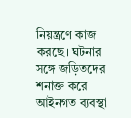নিয়ন্ত্রণে কাজ করছে। ঘটনার সঙ্গে জড়িতদের শনাক্ত করে আইনগত ব্যবস্থা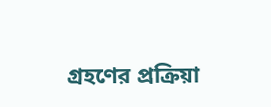গ্রহণের প্রক্রিয়া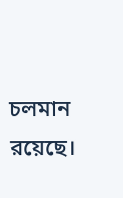চলমান রয়েছে।